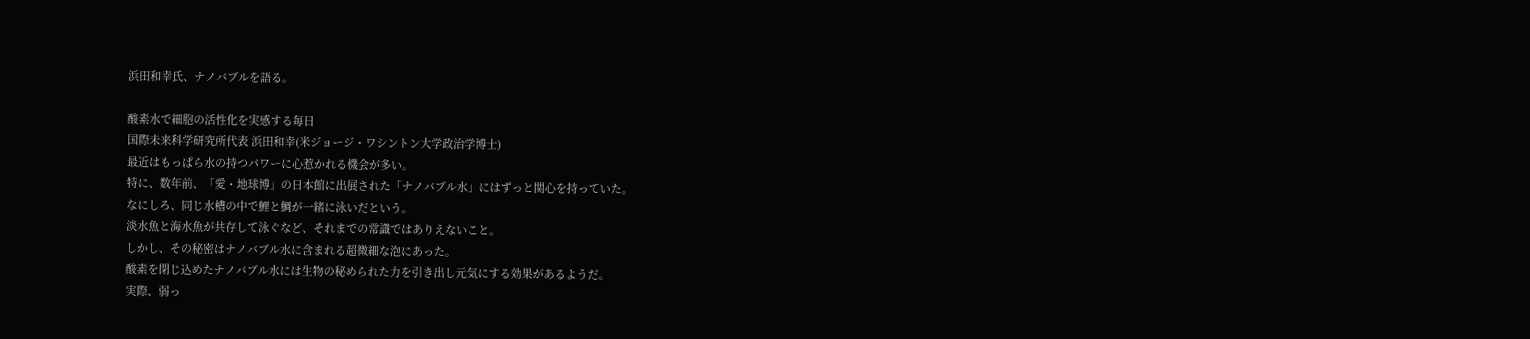浜田和幸氏、ナノバブルを語る。

酸素水で細胞の活性化を実感する毎日
国際未来科学研究所代表 浜田和幸(米ジョージ・ワシントン大学政治学博士)
最近はもっぱら水の持つパワーに心惹かれる機会が多い。
特に、数年前、「愛・地球博」の日本館に出展された「ナノバブル水」にはずっと関心を持っていた。
なにしろ、同じ水槽の中で鯉と鯛が一緒に泳いだという。
淡水魚と海水魚が共存して泳ぐなど、それまでの常識ではありえないこと。
しかし、その秘密はナノバブル水に含まれる超微細な泡にあった。
酸素を閉じ込めたナノバブル水には生物の秘められた力を引き出し元気にする効果があるようだ。
実際、弱っ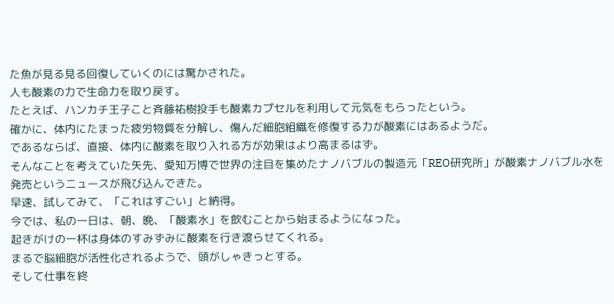た魚が見る見る回復していくのには驚かされた。
人も酸素の力で生命力を取り戻す。
たとえば、ハンカチ王子こと斉藤祐樹投手も酸素カプセルを利用して元気をもらったという。
確かに、体内にたまった疲労物質を分解し、傷んだ細胞組織を修復する力が酸素にはあるようだ。
であるならば、直接、体内に酸素を取り入れる方が効果はより高まるはず。
そんなことを考えていた矢先、愛知万博で世界の注目を集めたナノバブルの製造元「REO研究所」が酸素ナノバブル水を発売というニュースが飛び込んできた。
早速、試してみて、「これはすごい」と納得。
今では、私の一日は、朝、晩、「酸素水」を飲むことから始まるようになった。
起きがけの一杯は身体のすみずみに酸素を行き渡らせてくれる。
まるで脳細胞が活性化されるようで、頭がしゃきっとする。
そして仕事を終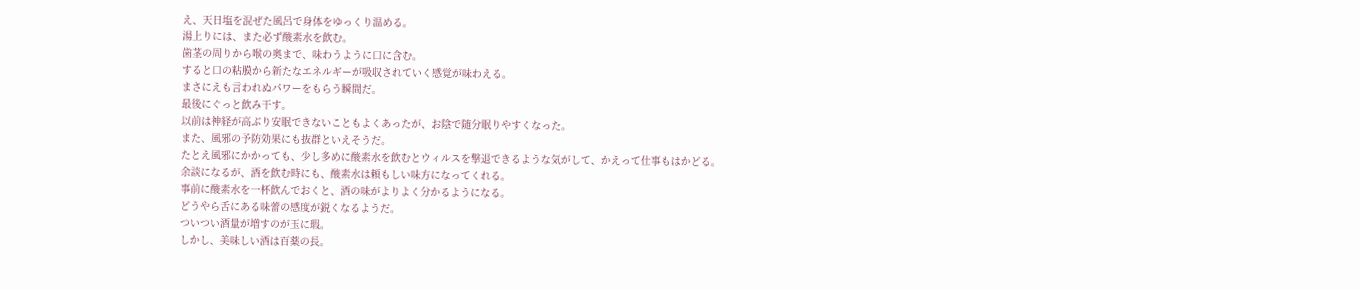え、天日塩を混ぜた風呂で身体をゆっくり温める。
湯上りには、また必ず酸素水を飲む。
歯茎の周りから喉の奥まで、味わうように口に含む。
すると口の粘膜から新たなエネルギーが吸収されていく感覚が味わえる。
まさにえも言われぬパワーをもらう瞬間だ。
最後にぐっと飲み干す。
以前は神経が高ぶり安眠できないこともよくあったが、お陰で随分眠りやすくなった。
また、風邪の予防効果にも抜群といえそうだ。
たとえ風邪にかかっても、少し多めに酸素水を飲むとウィルスを撃退できるような気がして、かえって仕事もはかどる。
余談になるが、酒を飲む時にも、酸素水は頼もしい味方になってくれる。
事前に酸素水を一杯飲んでおくと、酒の味がよりよく分かるようになる。
どうやら舌にある味蕾の感度が鋭くなるようだ。
ついつい酒量が増すのが玉に瑕。
しかし、美味しい酒は百薬の長。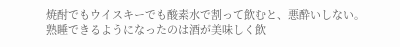焼酎でもウイスキーでも酸素水で割って飲むと、悪酔いしない。
熟睡できるようになったのは酒が美味しく飲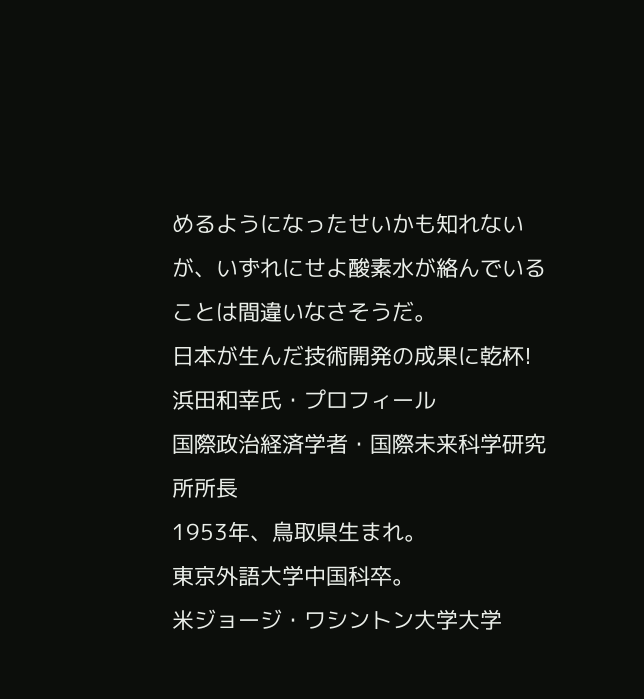めるようになったせいかも知れないが、いずれにせよ酸素水が絡んでいることは間違いなさそうだ。
日本が生んだ技術開発の成果に乾杯!
浜田和幸氏・プロフィール
国際政治経済学者・国際未来科学研究所所長
1953年、鳥取県生まれ。
東京外語大学中国科卒。
米ジョージ・ワシントン大学大学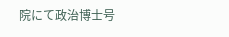院にて政治博士号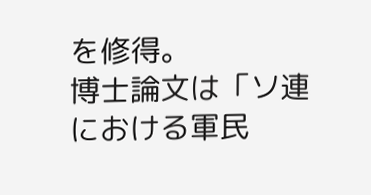を修得。
博士論文は「ソ連における軍民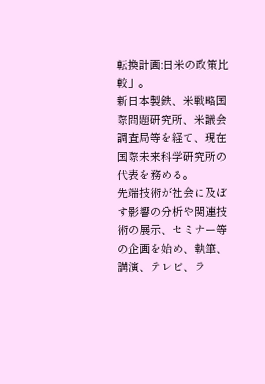転換計画:日米の政策比較」。
新日本製鉄、米戦略国際問題研究所、米議会調査局等を経て、現在国際未来科学研究所の代表を務める。
先端技術が社会に及ぼす影響の分析や関連技術の展示、セミナー等の企画を始め、執筆、講演、テレビ、ラ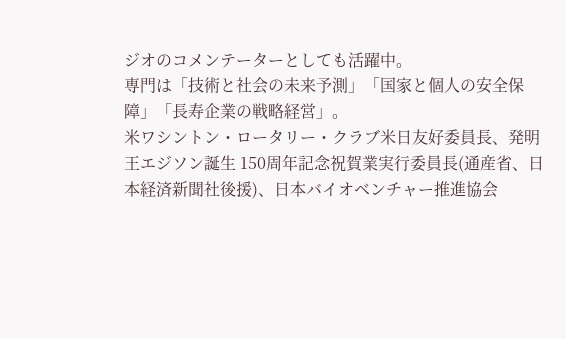ジオのコメンテーターとしても活躍中。
専門は「技術と社会の未来予測」「国家と個人の安全保障」「長寿企業の戦略経営」。
米ワシントン・ロータリー・クラブ米日友好委員長、発明王エジソン誕生 150周年記念祝賀業実行委員長(通産省、日本経済新聞社後援)、日本バイオベンチャー推進協会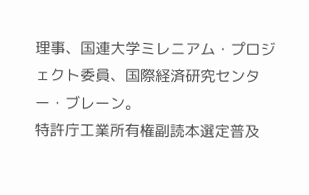理事、国連大学ミレニアム・プロジェクト委員、国際経済研究センター・ブレーン。
特許庁工業所有権副読本選定普及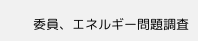委員、エネルギー問題調査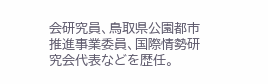会研究員、鳥取県公園都市推進事業委員、国際情勢研究会代表などを歴任。